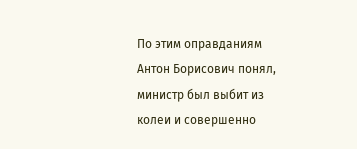По этим оправданиям Антон Борисович понял, министр был выбит из колеи и совершенно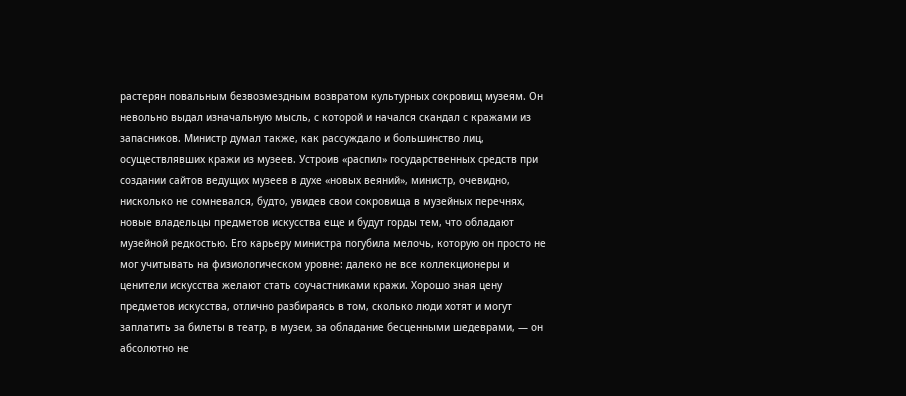растерян повальным безвозмездным возвратом культурных сокровищ музеям. Он невольно выдал изначальную мысль, с которой и начался скандал с кражами из запасников. Министр думал также, как рассуждало и большинство лиц, осуществлявших кражи из музеев. Устроив «распил» государственных средств при создании сайтов ведущих музеев в духе «новых веяний», министр, очевидно, нисколько не сомневался, будто, увидев свои сокровища в музейных перечнях, новые владельцы предметов искусства еще и будут горды тем, что обладают музейной редкостью. Его карьеру министра погубила мелочь, которую он просто не мог учитывать на физиологическом уровне: далеко не все коллекционеры и ценители искусства желают стать соучастниками кражи. Хорошо зная цену предметов искусства, отлично разбираясь в том, сколько люди хотят и могут заплатить за билеты в театр, в музеи, за обладание бесценными шедеврами, — он абсолютно не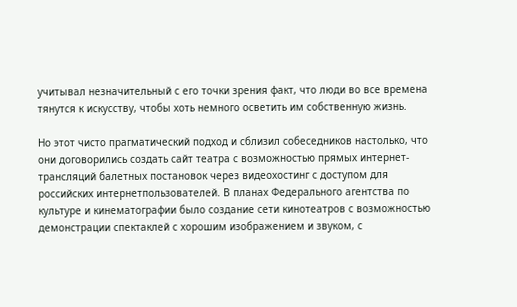учитывал незначительный с его точки зрения факт, что люди во все времена тянутся к искусству, чтобы хоть немного осветить им собственную жизнь.

Но этот чисто прагматический подход и сблизил собеседников настолько, что они договорились создать сайт театра с возможностью прямых интернет-трансляций балетных постановок через видеохостинг с доступом для российских интернетпользователей. В планах Федерального агентства по культуре и кинематографии было создание сети кинотеатров с возможностью демонстрации спектаклей с хорошим изображением и звуком, с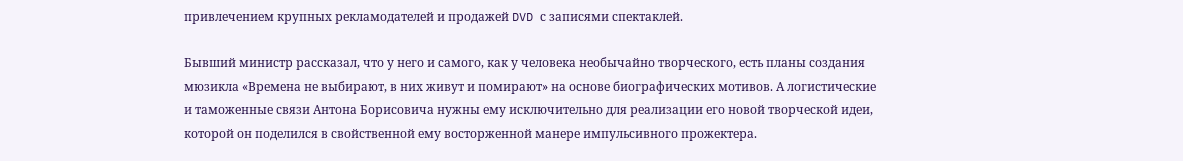привлечением крупных рекламодателей и продажей DVD с записями спектаклей.

Бывший министр рассказал, что у него и самого, как у человека необычайно творческого, есть планы создания мюзикла «Времена не выбирают, в них живут и помирают» на основе биографических мотивов. А логистические и таможенные связи Антона Борисовича нужны ему исключительно для реализации его новой творческой идеи, которой он поделился в свойственной ему восторженной манере импульсивного прожектера.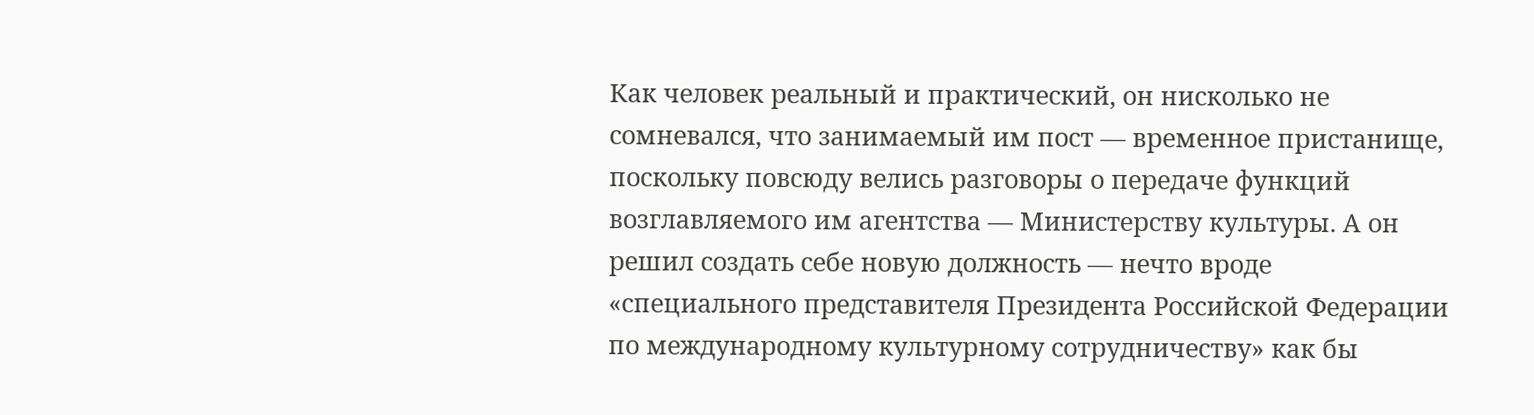Как человек реальный и практический, он нисколько не сомневался, что занимаемый им пост — временное пристанище, поскольку повсюду велись разговоры о передаче функций возглавляемого им агентства — Министерству культуры. А он решил создать себе новую должность — нечто вроде «специального представителя Президента Российской Федерации по международному культурному сотрудничеству» как бы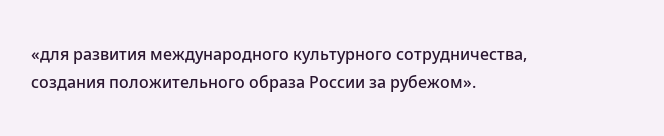«для развития международного культурного сотрудничества, создания положительного образа России за рубежом».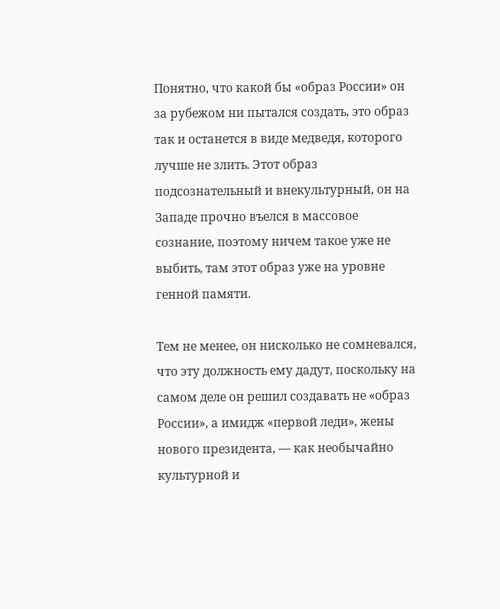Понятно, что какой бы «образ России» он за рубежом ни пытался создать, это образ так и останется в виде медведя, которого лучше не злить. Этот образ подсознательный и внекультурный, он на Западе прочно въелся в массовое сознание, поэтому ничем такое уже не выбить, там этот образ уже на уровне генной памяти.

Тем не менее, он нисколько не сомневался, что эту должность ему дадут, поскольку на самом деле он решил создавать не «образ России», а имидж «первой леди», жены нового президента, — как необычайно культурной и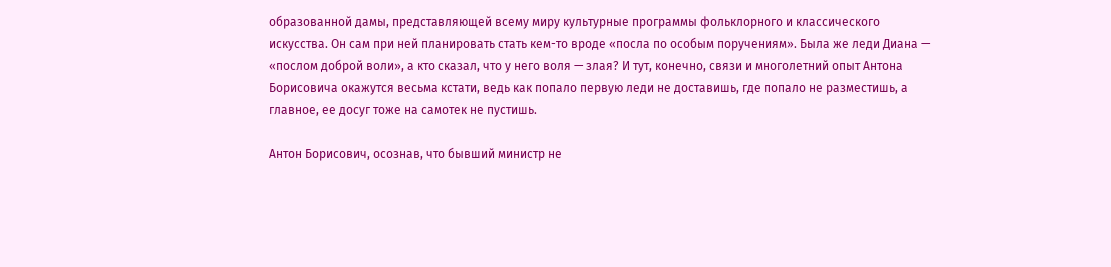образованной дамы, представляющей всему миру культурные программы фольклорного и классического искусства. Он сам при ней планировать стать кем-то вроде «посла по особым поручениям». Была же леди Диана — «послом доброй воли», а кто сказал, что у него воля — злая? И тут, конечно, связи и многолетний опыт Антона Борисовича окажутся весьма кстати, ведь как попало первую леди не доставишь, где попало не разместишь, а главное, ее досуг тоже на самотек не пустишь.

Антон Борисович, осознав, что бывший министр не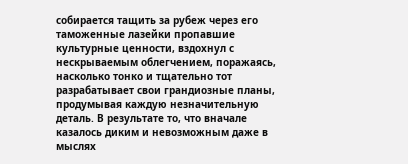собирается тащить за рубеж через его таможенные лазейки пропавшие культурные ценности, вздохнул с нескрываемым облегчением, поражаясь, насколько тонко и тщательно тот разрабатывает свои грандиозные планы, продумывая каждую незначительную деталь. В результате то, что вначале казалось диким и невозможным даже в мыслях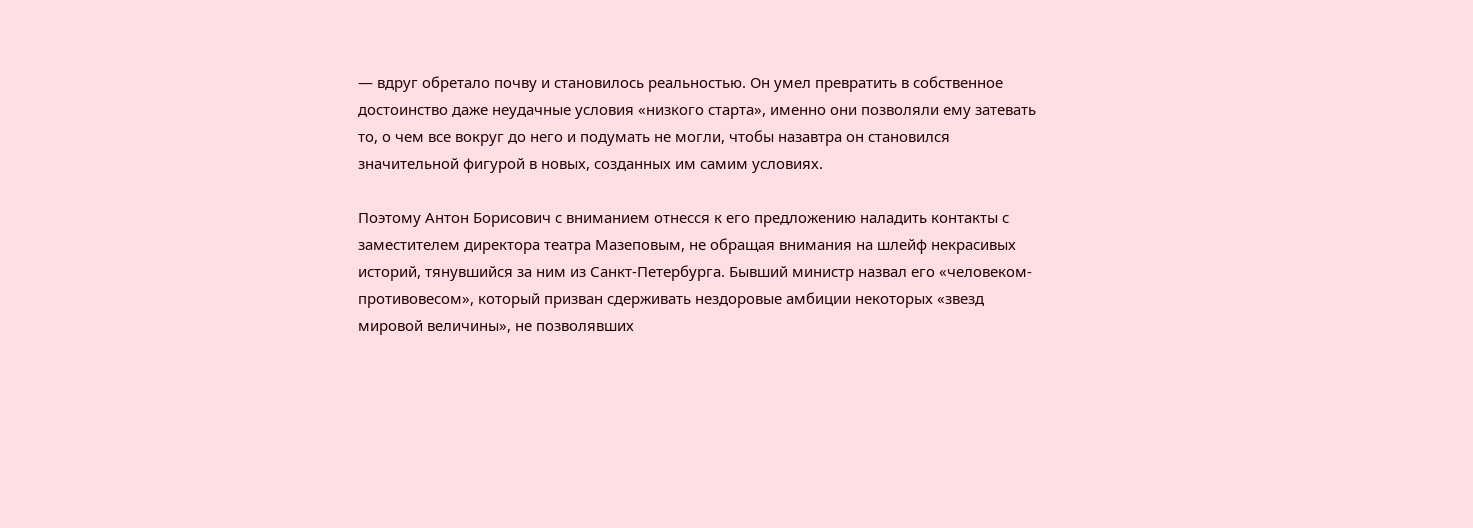— вдруг обретало почву и становилось реальностью. Он умел превратить в собственное достоинство даже неудачные условия «низкого старта», именно они позволяли ему затевать то, о чем все вокруг до него и подумать не могли, чтобы назавтра он становился значительной фигурой в новых, созданных им самим условиях.

Поэтому Антон Борисович с вниманием отнесся к его предложению наладить контакты с заместителем директора театра Мазеповым, не обращая внимания на шлейф некрасивых историй, тянувшийся за ним из Санкт-Петербурга. Бывший министр назвал его «человеком-противовесом», который призван сдерживать нездоровые амбиции некоторых «звезд мировой величины», не позволявших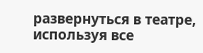развернуться в театре, используя все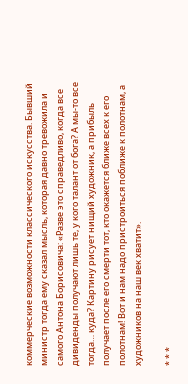коммерческие возможности классического искусства. Бывший министр тогда ему сказал мысль, которая давно тревожила и самого Антона Борисовича: «Разве это справедливо, когда все дивиденды получают лишь те, у кого талант от бога? А мы-то все тогда… куда? Картину рисует нищий художник, а прибыль получает после его смерти тот, кто окажется ближе всех к его полотнам! Вот и нам надо пристроиться поближе к полотнам, а художников на наш век хватит».

* * *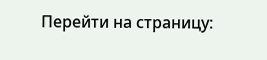Перейти на страницу: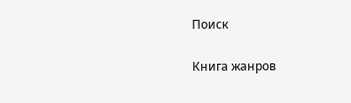Поиск

Книга жанров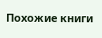Похожие книги